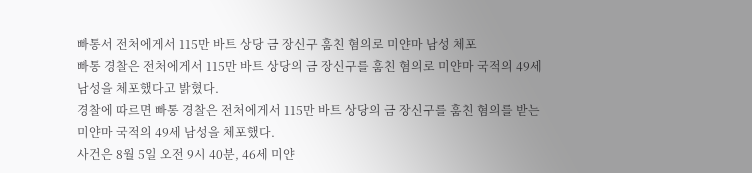빠통서 전처에게서 115만 바트 상당 금 장신구 훔친 혐의로 미얀마 남성 체포
빠통 경찰은 전처에게서 115만 바트 상당의 금 장신구를 훔친 혐의로 미얀마 국적의 49세 남성을 체포했다고 밝혔다.
경찰에 따르면 빠통 경찰은 전처에게서 115만 바트 상당의 금 장신구를 훔친 혐의를 받는 미얀마 국적의 49세 남성을 체포했다.
사건은 8월 5일 오전 9시 40분, 46세 미얀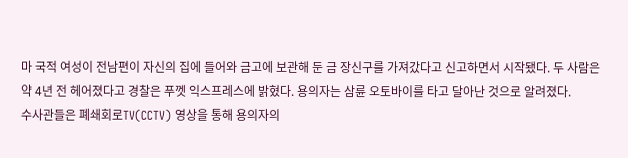마 국적 여성이 전남편이 자신의 집에 들어와 금고에 보관해 둔 금 장신구를 가져갔다고 신고하면서 시작됐다. 두 사람은 약 4년 전 헤어졌다고 경찰은 푸껫 익스프레스에 밝혔다. 용의자는 삼륜 오토바이를 타고 달아난 것으로 알려졌다.
수사관들은 폐쇄회로TV(CCTV) 영상을 통해 용의자의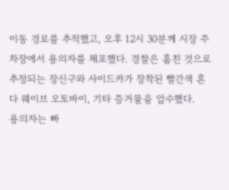이동 경로를 추적했고, 오후 12시 30분께 시장 주차장에서 용의자를 체포했다. 경찰은 훔친 것으로 추정되는 장신구와 사이드카가 장착된 빨간색 혼다 웨이브 오토바이, 기타 증거물을 압수했다.
용의자는 빠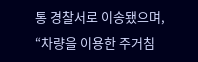통 경찰서로 이송됐으며, “차량을 이용한 주거침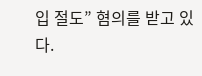입 절도” 혐의를 받고 있다.